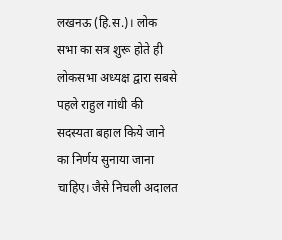लखनऊ (हि.स.)। लोक सभा का सत्र शुरू होते ही लोकसभा अध्यक्ष द्वारा सबसे पहले राहुल गांधी की सदस्यता बहाल किये जाने का निर्णय सुनाया जाना चाहिए। जैसे निचली अदालत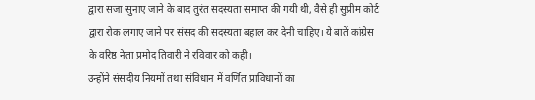द्वारा सजा सुनाए जाने के बाद तुरंत सदस्यता समाप्त की गयी थी, वैसे ही सुप्रीम कोर्ट द्वारा रोक लगाए जाने पर संसद की सदस्यता बहाल कर देनी चाहिए। ये बातें कांग्रेस के वरिष्ठ नेता प्रमोद तिवारी ने रविवार को कही।
उन्होंने संसदीय नियमों तथा संविधान में वर्णित प्राविधानों का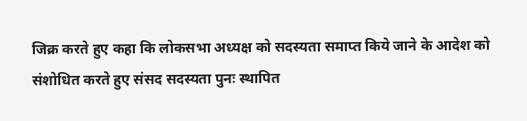जिक्र करते हुए कहा कि लोकसभा अध्यक्ष को सदस्यता समाप्त किये जाने के आदेश को संशोधित करते हुए संसद सदस्यता पुनः स्थापित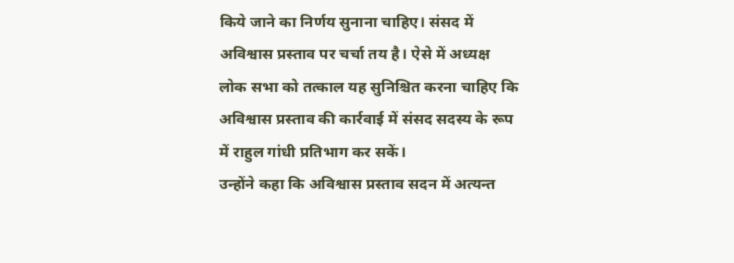किये जाने का निर्णय सुनाना चाहिए। संसद में अविश्वास प्रस्ताव पर चर्चा तय है। ऐसे में अध्यक्ष लोक सभा को तत्काल यह सुनिश्चित करना चाहिए कि अविश्वास प्रस्ताव की कार्रवाई में संसद सदस्य के रूप में राहुल गांधी प्रतिभाग कर सकें।
उन्होंने कहा कि अविश्वास प्रस्ताव सदन में अत्यन्त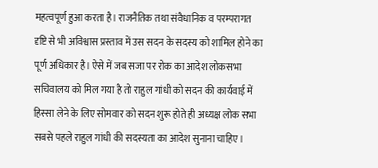महत्वपूर्ण हुआ करता है। राजनैतिक तथा संवैधानिक व परम्परागत दृष्टि से भी अविश्वास प्रस्ताव में उस सदन के सदस्य को शामिल होने का पूर्ण अधिकार है। ऐसे में जब सजा पर रोक का आदेश लोकसभा सचिवालय को मिल गया है तो राहुल गांधी को सदन की कार्यवाई में हिस्सा लेने के लिए सोमवार को सदन शुरू होते ही अध्यक्ष लोक सभा सबसे पहले राहुल गांधी की सदस्यता का आदेश सुनाना चाहिए।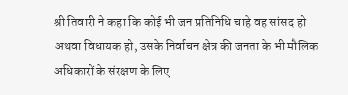श्री तिवारी ने कहा कि कोई भी जन प्रतिनिधि चाहे वह सांसद हो अथवा विधायक हो, उसके निर्वाचन क्षेत्र की जनता के भी मौलिक अधिकारों के संरक्षण के लिए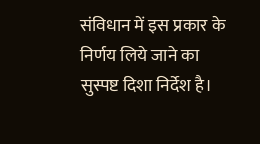संविधान में इस प्रकार के निर्णय लिये जाने का सुस्पष्ट दिशा निर्देश है।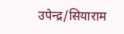उपेन्द्र/सियाराम